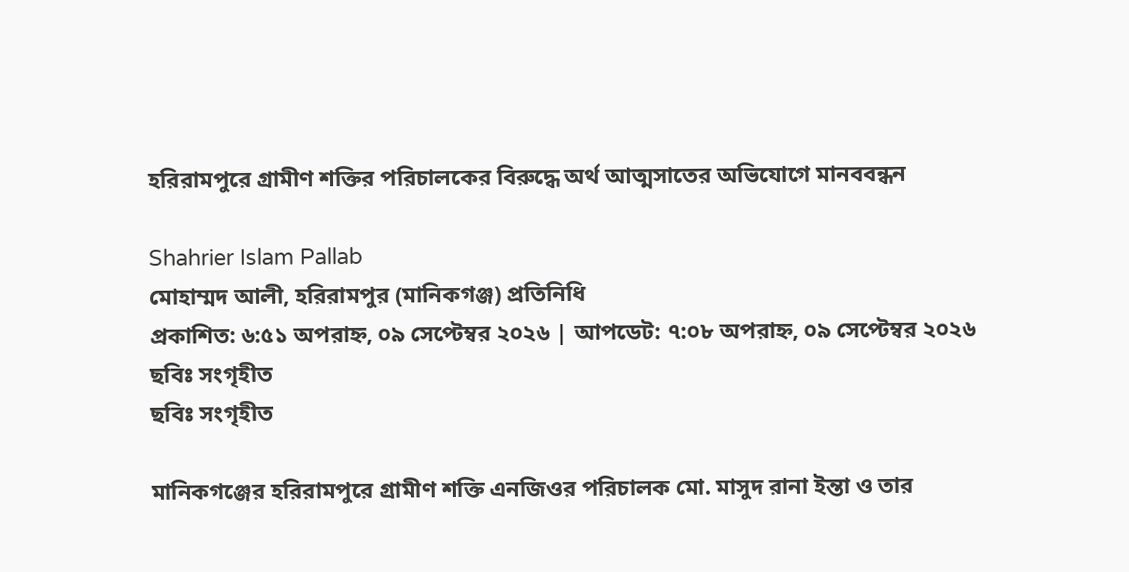হরিরামপুরে গ্রামীণ শক্তির পরিচালকের বিরুদ্ধে অর্থ আত্মসাতের অভিযোগে মানববন্ধন

Shahrier Islam Pallab
মোহাম্মদ আলী, হরিরামপুর (মানিকগঞ্জ) প্রতিনিধি
প্রকাশিত: ৬:৫১ অপরাহ্ন, ০৯ সেপ্টেম্বর ২০২৬ | আপডেট: ৭:০৮ অপরাহ্ন, ০৯ সেপ্টেম্বর ২০২৬
ছবিঃ সংগৃহীত
ছবিঃ সংগৃহীত

মানিকগঞ্জের হরিরামপুরে গ্রামীণ শক্তি এনজিওর পরিচালক মো. মাসুদ রানা ইন্তা ও তার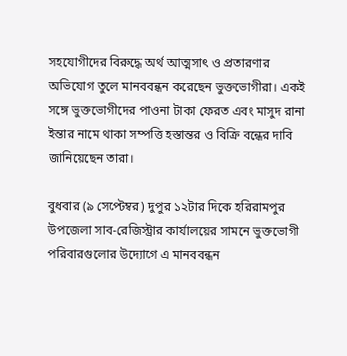সহযোগীদের বিরুদ্ধে অর্থ আত্মসাৎ ও প্রতারণার অভিযোগ তুলে মানববন্ধন করেছেন ভুক্তভোগীরা। একই সঙ্গে ভুক্তভোগীদের পাওনা টাকা ফেরত এবং মাসুদ রানা ইন্তার নামে থাকা সম্পত্তি হস্তান্তর ও বিক্রি বন্ধের দাবি জানিয়েছেন তারা।

বুধবার (৯ সেপ্টেম্বর) দুপুর ১২টার দিকে হরিরামপুর উপজেলা সাব-রেজিস্ট্রার কার্যালয়ের সামনে ভুক্তভোগী পরিবারগুলোর উদ্যোগে এ মানববন্ধন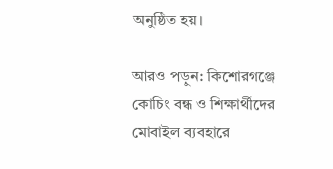অনুষ্ঠিত হয়।

আরও পড়ুন: কিশোরগঞ্জে কোচিং বন্ধ ও শিক্ষার্থীদের মোবাইল ব্যবহারে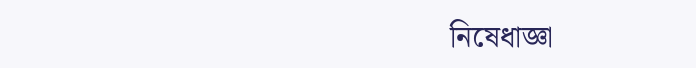নিষেধাজ্ঞা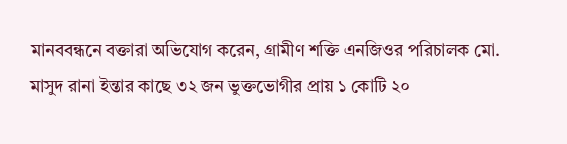মানববন্ধনে বক্তারা অভিযোগ করেন, গ্রামীণ শক্তি এনজিওর পরিচালক মো. মাসুদ রানা ইন্তার কাছে ৩২ জন ভুক্তভোগীর প্রায় ১ কোটি ২০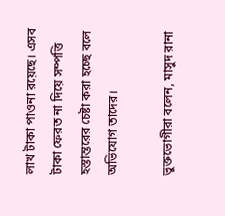লাখ টাকা পাওনা রয়েছে। এসব টাকা ফেরত না দিয়ে সম্পত্তি হস্তান্তরের চেষ্টা করা হচ্ছে বলে অভিযোগ তাদের।

ভুক্তভোগীরা বলেন, মাসুদ রানা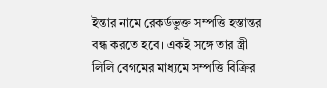ইন্তার নামে রেকর্ডভুক্ত সম্পত্তি হস্তান্তর বন্ধ করতে হবে। একই সঙ্গে তার স্ত্রী লিলি বেগমের মাধ্যমে সম্পত্তি বিক্রির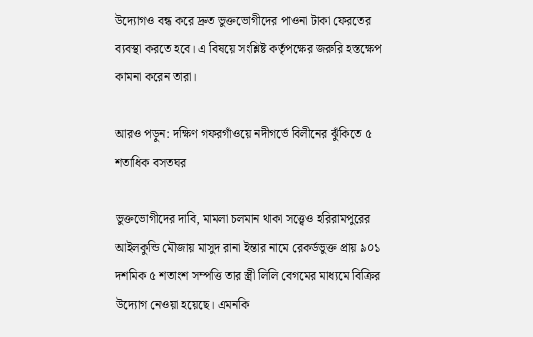উদ্যোগও বন্ধ করে দ্রুত ভুক্তভোগীদের পাওনা টাকা ফেরতের ব্যবস্থা করতে হবে। এ বিষয়ে সংশ্লিষ্ট কর্তৃপক্ষের জরুরি হস্তক্ষেপ কামনা করেন তারা।

আরও পড়ুন: দক্ষিণ গফরগাঁওয়ে নদীগর্ভে বিলীনের ঝুঁকিতে ৫ শতাধিক বসতঘর

ভুক্তভোগীদের দাবি, মামলা চলমান থাকা সত্ত্বেও হরিরামপুরের আইলকুন্ডি মৌজায় মাসুদ রানা ইন্তার নামে রেকর্ডভুক্ত প্রায় ৯০১ দশমিক ৫ শতাংশ সম্পত্তি তার স্ত্রী লিলি বেগমের মাধ্যমে বিক্রির উদ্যোগ নেওয়া হয়েছে। এমনকি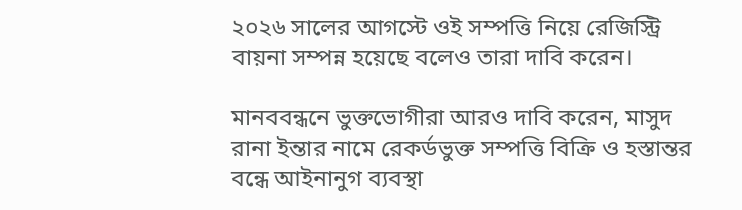২০২৬ সালের আগস্টে ওই সম্পত্তি নিয়ে রেজিস্ট্রি বায়না সম্পন্ন হয়েছে বলেও তারা দাবি করেন।

মানববন্ধনে ভুক্তভোগীরা আরও দাবি করেন, মাসুদ রানা ইন্তার নামে রেকর্ডভুক্ত সম্পত্তি বিক্রি ও হস্তান্তর বন্ধে আইনানুগ ব্যবস্থা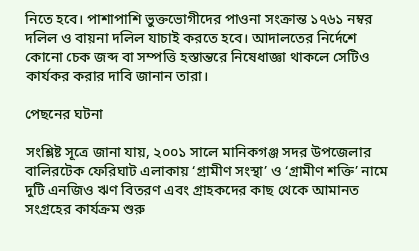নিতে হবে। পাশাপাশি ভুক্তভোগীদের পাওনা সংক্রান্ত ১৭৬১ নম্বর দলিল ও বায়না দলিল যাচাই করতে হবে। আদালতের নির্দেশে কোনো চেক জব্দ বা সম্পত্তি হস্তান্তরে নিষেধাজ্ঞা থাকলে সেটিও কার্যকর করার দাবি জানান তারা।

পেছনের ঘটনা

সংশ্লিষ্ট সূত্রে জানা যায়, ২০০১ সালে মানিকগঞ্জ সদর উপজেলার বালিরটেক ফেরিঘাট এলাকায় ‘গ্রামীণ সংস্থা’ ও ‘গ্রামীণ শক্তি’ নামে দুটি এনজিও ঋণ বিতরণ এবং গ্রাহকদের কাছ থেকে আমানত সংগ্রহের কার্যক্রম শুরু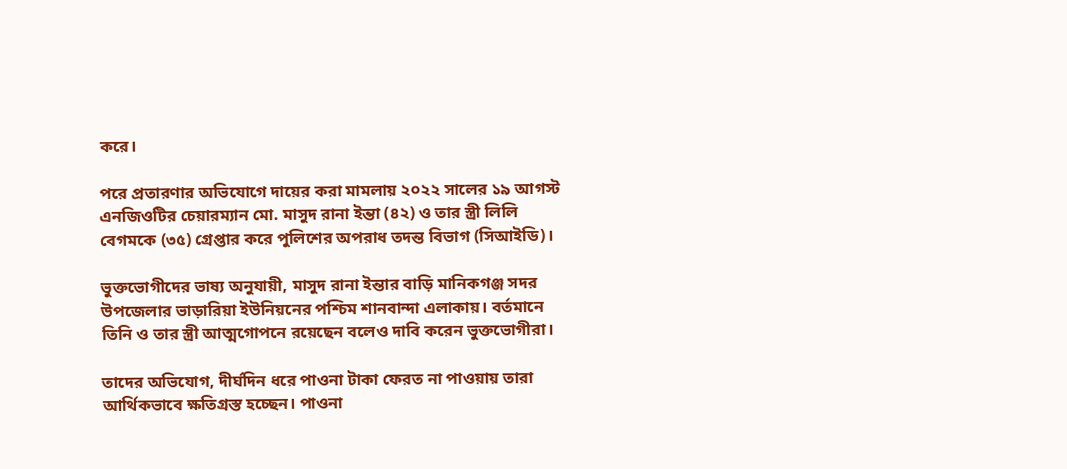করে।

পরে প্রতারণার অভিযোগে দায়ের করা মামলায় ২০২২ সালের ১৯ আগস্ট এনজিওটির চেয়ারম্যান মো. মাসুদ রানা ইন্তা (৪২) ও তার স্ত্রী লিলি বেগমকে (৩৫) গ্রেপ্তার করে পুলিশের অপরাধ তদন্ত বিভাগ (সিআইডি)।

ভুক্তভোগীদের ভাষ্য অনুযায়ী, মাসুদ রানা ইন্তার বাড়ি মানিকগঞ্জ সদর উপজেলার ভাড়ারিয়া ইউনিয়নের পশ্চিম শানবান্দা এলাকায়। বর্তমানে তিনি ও তার স্ত্রী আত্মগোপনে রয়েছেন বলেও দাবি করেন ভুক্তভোগীরা।

তাদের অভিযোগ, দীর্ঘদিন ধরে পাওনা টাকা ফেরত না পাওয়ায় তারা আর্থিকভাবে ক্ষতিগ্রস্ত হচ্ছেন। পাওনা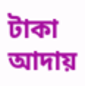টাকা আদায়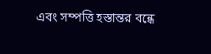এবং সম্পত্তি হস্তান্তর বন্ধে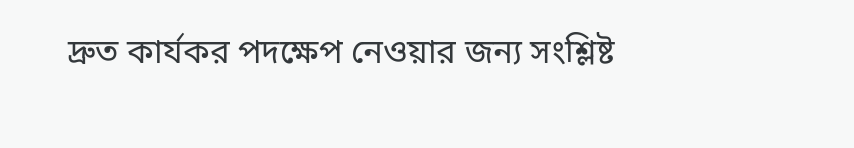দ্রুত কার্যকর পদক্ষেপ নেওয়ার জন্য সংশ্লিষ্ট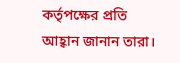কর্তৃপক্ষের প্রতি আহ্বান জানান তারা।